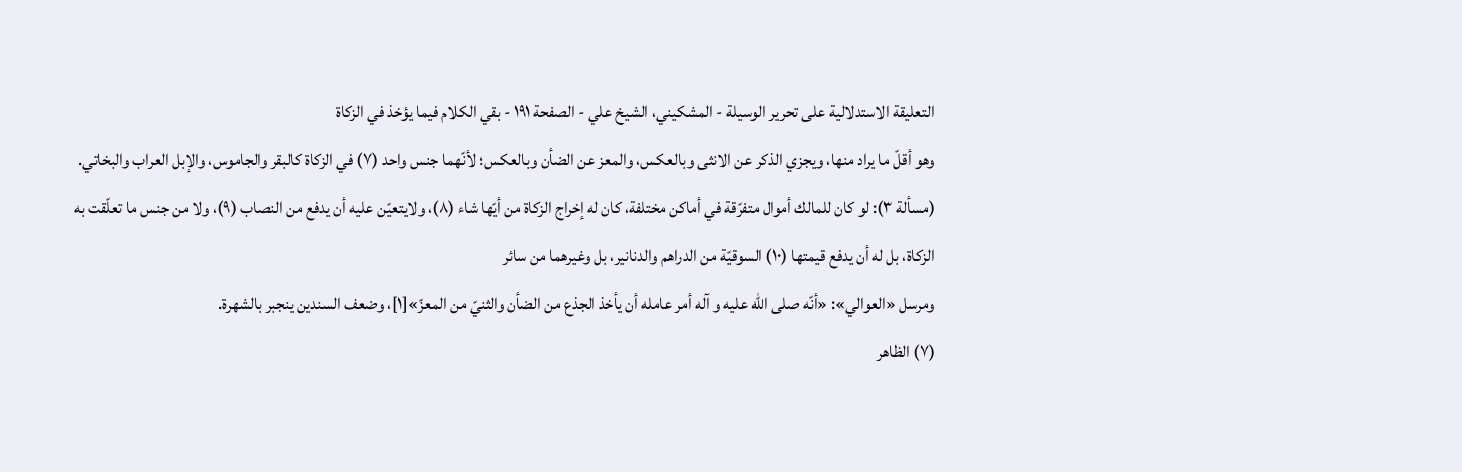التعليقة الاستدلالية على تحرير الوسيلة - المشكيني، الشيخ علي - الصفحة ١٩١ - بقي الكلام فيما يؤخذ في الزكاة
وهو أقلّ ما يراد منها، ويجزي الذكر عن الانثى وبالعكس، والمعز عن الضأن وبالعكس؛ لأنّهما جنس واحد (٧) في الزكاة كالبقر والجاموس، والإبل العراب والبخاتي.
(مسألة ٣): لو كان للمالك أموال متفرّقة في أماكن مختلفة، كان له إخراج الزكاة من أيّها شاء (٨)، ولايتعيّن عليه أن يدفع من النصاب (٩)، ولا من جنس ما تعلّقت به الزكاة، بل له أن يدفع قيمتها (١٠) السوقيّة من الدراهم والدنانير، بل وغيرهما من سائر
ومرسل «العوالي»: «أنّه صلى الله عليه و آله أمر عامله أن يأخذ الجذع من الضأن والثنيّ من المعزّ»[١]، وضعف السندين ينجبر بالشهرة.
(٧) الظاهر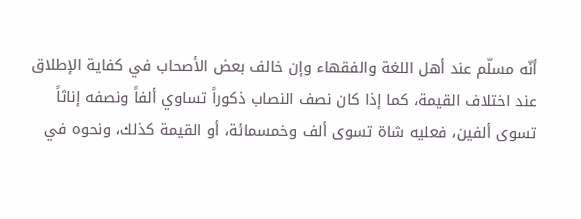أنّه مسلّم عند أهل اللغة والفقهاء وإن خالف بعض الأصحاب في كفاية الإطلاق عند اختلاف القيمة، كما إذا كان نصف النصاب ذكوراً تساوي ألفاً ونصفه إناثاً تسوى ألفين، فعليه شاة تسوى ألف وخمسمائة، أو القيمة كذلك، ونحوه في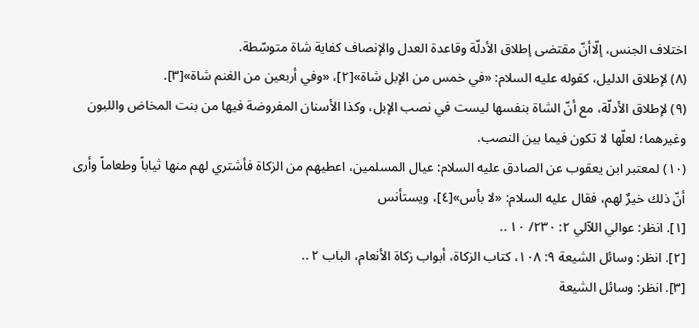اختلاف الجنس، إلّاأنّ مقتضى إطلاق الأدلّة وقاعدة العدل والإنصاف كفاية شاة متوسّطة.
(٨) لإطلاق الدليل، كقوله عليه السلام: «في خمس من الإبل شاة»[٢]، «وفي أربعين من الغنم شاة»[٣].
(٩) لإطلاق الأدلّة، مع أنّ الشاة بنفسها ليست في نصب الإبل، وكذا الأسنان المفروضة فيها من بنت المخاض واللبون وغيرهما؛ لعلّها لا تكون فيما بين النصب.
(١٠) لمعتبر ابن يعقوب عن الصادق عليه السلام: عيال المسلمين، اعطيهم من الزكاة فأشتري لهم منها ثياباً وطعاماً وأرى أنّ ذلك خيرٌ لهم، فقال عليه السلام: «لا بأس»[٤]، ويستأنس
[١]. انظر: عوالي اللآلي ٢: ٢٣٠/ ١٠ ..
[٢]. انظر: وسائل الشيعة ٩: ١٠٨، كتاب الزكاة، أبواب زكاة الأنعام، الباب ٢ ..
[٣]. انظر: وسائل الشيعة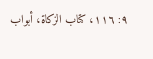٩: ١١٦، كتاب الزكاة، أبواب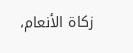زكاة الأنعام،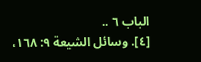الباب ٦ ..
[٤]. وسائل الشيعة ٩: ١٦٨،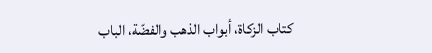كتاب الزكاة، أبواب الذهب والفضّة، الباب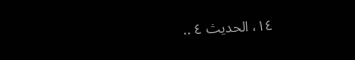١٤، الحديث ٤ ..